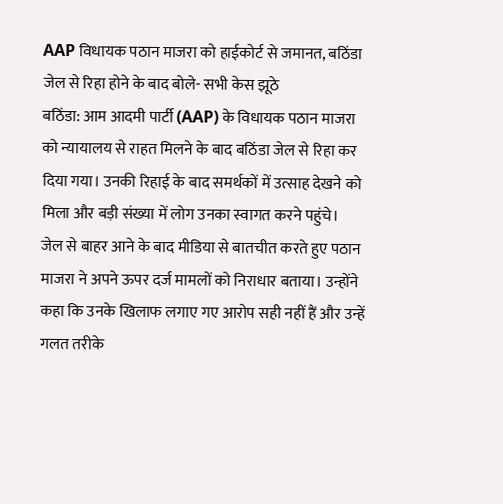AAP विधायक पठान माजरा को हाईकोर्ट से जमानत, बठिंडा जेल से रिहा होने के बाद बोले- सभी केस झूठे
बठिंडा: आम आदमी पार्टी (AAP) के विधायक पठान माजरा को न्यायालय से राहत मिलने के बाद बठिंडा जेल से रिहा कर दिया गया। उनकी रिहाई के बाद समर्थकों में उत्साह देखने को मिला और बड़ी संख्या में लोग उनका स्वागत करने पहुंचे।
जेल से बाहर आने के बाद मीडिया से बातचीत करते हुए पठान माजरा ने अपने ऊपर दर्ज मामलों को निराधार बताया। उन्होंने कहा कि उनके खिलाफ लगाए गए आरोप सही नहीं हैं और उन्हें गलत तरीके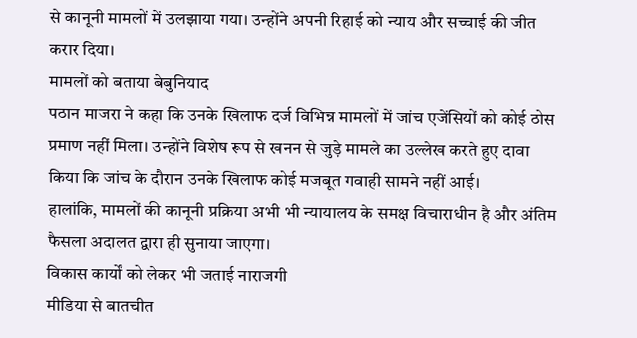से कानूनी मामलों में उलझाया गया। उन्होंने अपनी रिहाई को न्याय और सच्चाई की जीत करार दिया।
मामलों को बताया बेबुनियाद
पठान माजरा ने कहा कि उनके खिलाफ दर्ज विभिन्न मामलों में जांच एजेंसियों को कोई ठोस प्रमाण नहीं मिला। उन्होंने विशेष रूप से खनन से जुड़े मामले का उल्लेख करते हुए दावा किया कि जांच के दौरान उनके खिलाफ कोई मजबूत गवाही सामने नहीं आई।
हालांकि, मामलों की कानूनी प्रक्रिया अभी भी न्यायालय के समक्ष विचाराधीन है और अंतिम फैसला अदालत द्वारा ही सुनाया जाएगा।
विकास कार्यों को लेकर भी जताई नाराजगी
मीडिया से बातचीत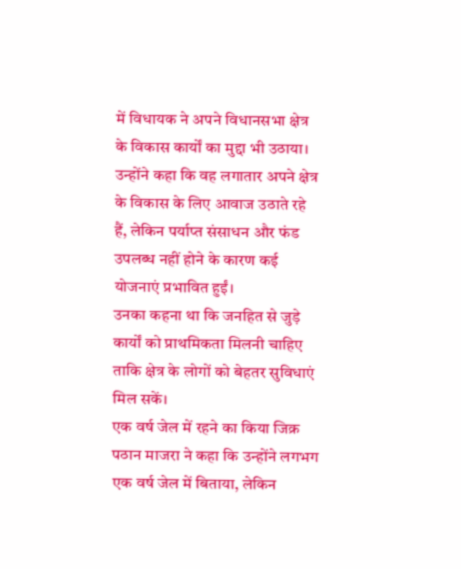में विधायक ने अपने विधानसभा क्षेत्र के विकास कार्यों का मुद्दा भी उठाया। उन्होंने कहा कि वह लगातार अपने क्षेत्र के विकास के लिए आवाज उठाते रहे हैं, लेकिन पर्याप्त संसाधन और फंड उपलब्ध नहीं होने के कारण कई योजनाएं प्रभावित हुईं।
उनका कहना था कि जनहित से जुड़े कार्यों को प्राथमिकता मिलनी चाहिए ताकि क्षेत्र के लोगों को बेहतर सुविधाएं मिल सकें।
एक वर्ष जेल में रहने का किया जिक्र
पठान माजरा ने कहा कि उन्होंने लगभग एक वर्ष जेल में बिताया, लेकिन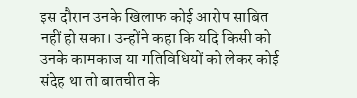इस दौरान उनके खिलाफ कोई आरोप साबित नहीं हो सका। उन्होंने कहा कि यदि किसी को उनके कामकाज या गतिविधियों को लेकर कोई संदेह था तो बातचीत के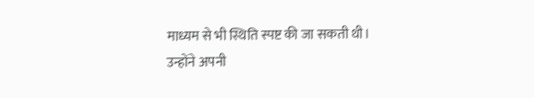माध्यम से भी स्थिति स्पष्ट की जा सकती थी।
उन्होंने अपनी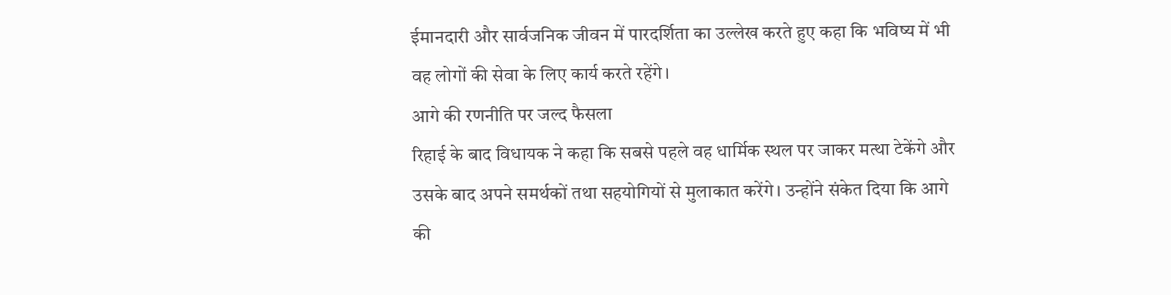ईमानदारी और सार्वजनिक जीवन में पारदर्शिता का उल्लेख करते हुए कहा कि भविष्य में भी वह लोगों की सेवा के लिए कार्य करते रहेंगे।
आगे की रणनीति पर जल्द फैसला
रिहाई के बाद विधायक ने कहा कि सबसे पहले वह धार्मिक स्थल पर जाकर मत्था टेकेंगे और उसके बाद अपने समर्थकों तथा सहयोगियों से मुलाकात करेंगे। उन्होंने संकेत दिया कि आगे की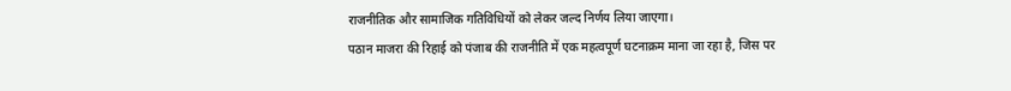राजनीतिक और सामाजिक गतिविधियों को लेकर जल्द निर्णय लिया जाएगा।
पठान माजरा की रिहाई को पंजाब की राजनीति में एक महत्वपूर्ण घटनाक्रम माना जा रहा है, जिस पर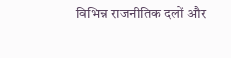विभिन्न राजनीतिक दलों और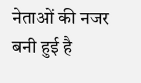नेताओं की नजर बनी हुई है